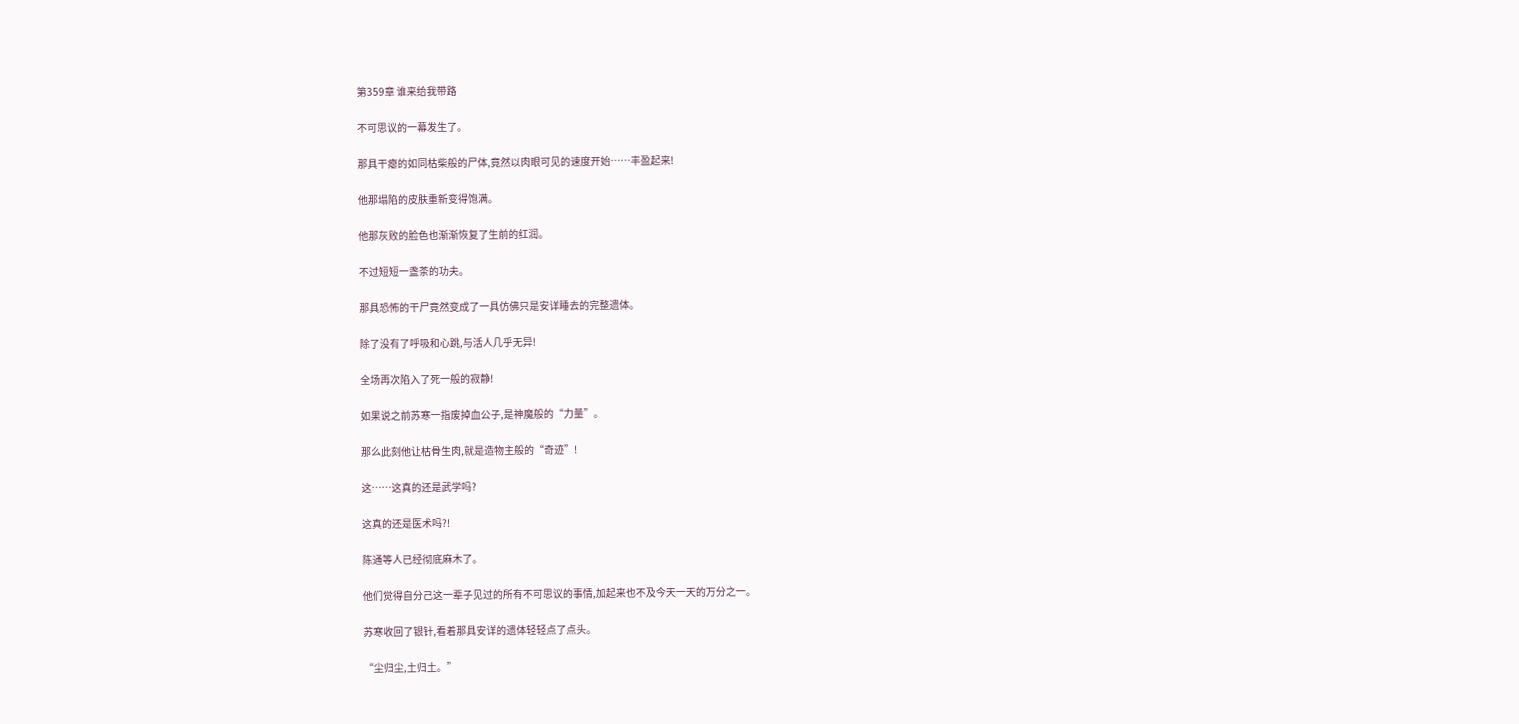第359章 谁来给我带路

不可思议的一幕发生了。

那具干瘪的如同枯柴般的尸体,竟然以肉眼可见的速度开始……丰盈起来!

他那塌陷的皮肤重新变得饱满。

他那灰败的脸色也渐渐恢复了生前的红润。

不过短短一盏茶的功夫。

那具恐怖的干尸竟然变成了一具仿佛只是安详睡去的完整遗体。

除了没有了呼吸和心跳,与活人几乎无异!

全场再次陷入了死一般的寂静!

如果说之前苏寒一指废掉血公子,是神魔般的“力量”。

那么此刻他让枯骨生肉,就是造物主般的“奇迹”!

这……这真的还是武学吗?

这真的还是医术吗?!

陈通等人已经彻底麻木了。

他们觉得自分己这一辈子见过的所有不可思议的事情,加起来也不及今天一天的万分之一。

苏寒收回了银针,看着那具安详的遗体轻轻点了点头。

“尘归尘,土归土。”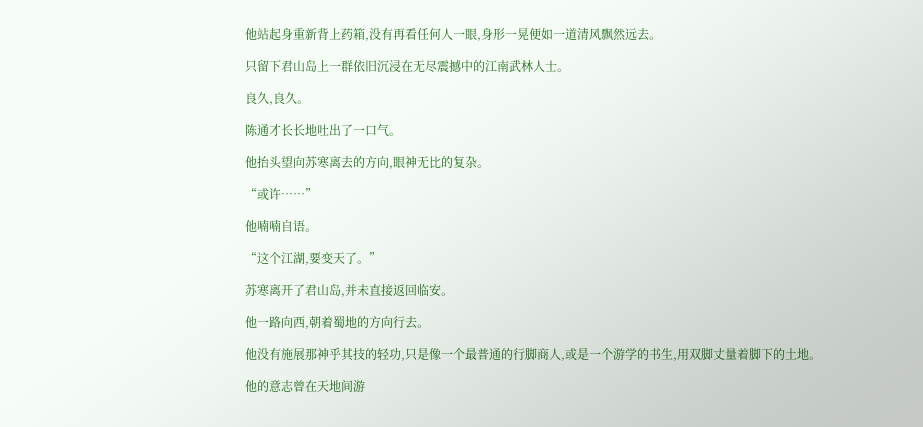他站起身重新背上药箱,没有再看任何人一眼,身形一晃便如一道清风飘然远去。

只留下君山岛上一群依旧沉浸在无尽震撼中的江南武林人士。

良久,良久。

陈通才长长地吐出了一口气。

他抬头望向苏寒离去的方向,眼神无比的复杂。

“或许……”

他喃喃自语。

“这个江湖,要变天了。”

苏寒离开了君山岛,并未直接返回临安。

他一路向西,朝着蜀地的方向行去。

他没有施展那神乎其技的轻功,只是像一个最普通的行脚商人,或是一个游学的书生,用双脚丈量着脚下的土地。

他的意志曾在天地间游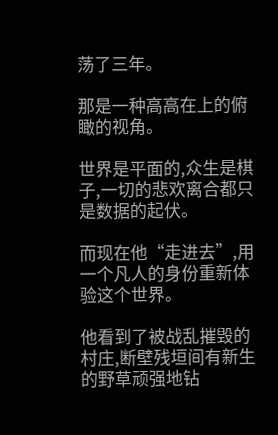荡了三年。

那是一种高高在上的俯瞰的视角。

世界是平面的,众生是棋子,一切的悲欢离合都只是数据的起伏。

而现在他“走进去”,用一个凡人的身份重新体验这个世界。

他看到了被战乱摧毁的村庄,断壁残垣间有新生的野草顽强地钻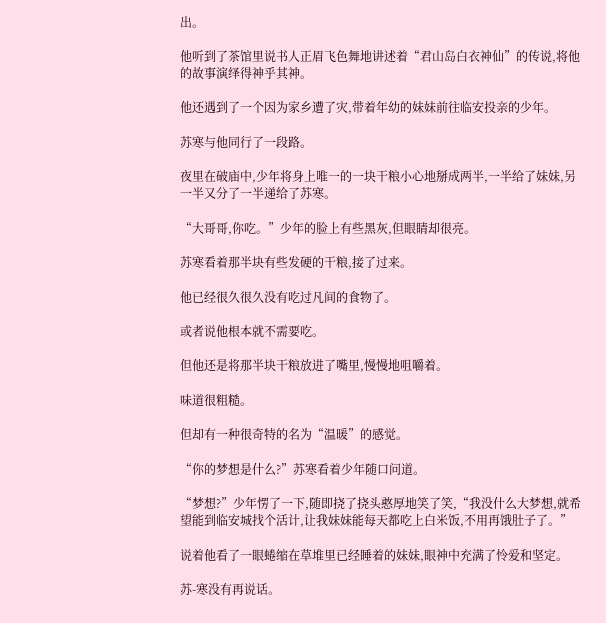出。

他听到了茶馆里说书人正眉飞色舞地讲述着“君山岛白衣神仙”的传说,将他的故事演绎得神乎其神。

他还遇到了一个因为家乡遭了灾,带着年幼的妹妹前往临安投亲的少年。

苏寒与他同行了一段路。

夜里在破庙中,少年将身上唯一的一块干粮小心地掰成两半,一半给了妹妹,另一半又分了一半递给了苏寒。

“大哥哥,你吃。”少年的脸上有些黑灰,但眼睛却很亮。

苏寒看着那半块有些发硬的干粮,接了过来。

他已经很久很久没有吃过凡间的食物了。

或者说他根本就不需要吃。

但他还是将那半块干粮放进了嘴里,慢慢地咀嚼着。

味道很粗糙。

但却有一种很奇特的名为“温暖”的感觉。

“你的梦想是什么?”苏寒看着少年随口问道。

“梦想?”少年愣了一下,随即挠了挠头憨厚地笑了笑,“我没什么大梦想,就希望能到临安城找个活计,让我妹妹能每天都吃上白米饭,不用再饿肚子了。”

说着他看了一眼蜷缩在草堆里已经睡着的妹妹,眼神中充满了怜爱和坚定。

苏-寒没有再说话。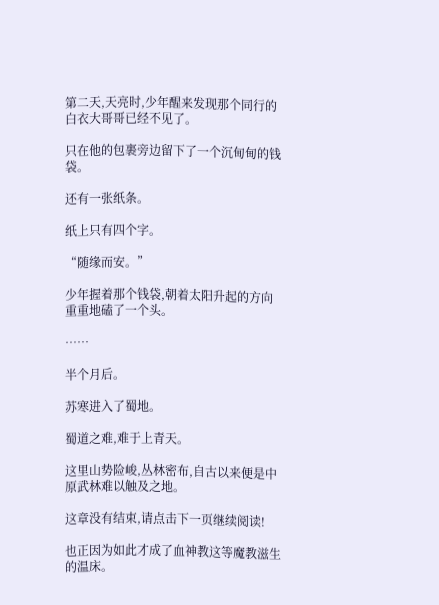第二天,天亮时,少年醒来发现那个同行的白衣大哥哥已经不见了。

只在他的包裹旁边留下了一个沉甸甸的钱袋。

还有一张纸条。

纸上只有四个字。

“随缘而安。”

少年握着那个钱袋,朝着太阳升起的方向重重地磕了一个头。

……

半个月后。

苏寒进入了蜀地。

蜀道之难,难于上青天。

这里山势险峻,丛林密布,自古以来便是中原武林难以触及之地。

这章没有结束,请点击下一页继续阅读!

也正因为如此才成了血神教这等魔教滋生的温床。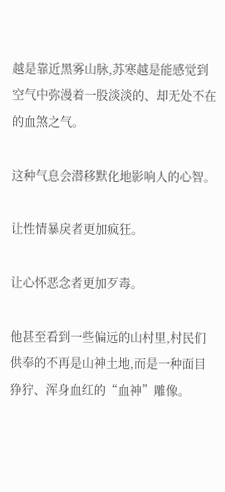越是靠近黑雾山脉,苏寒越是能感觉到空气中弥漫着一股淡淡的、却无处不在的血煞之气。

这种气息会潜移默化地影响人的心智。

让性情暴戾者更加疯狂。

让心怀恶念者更加歹毒。

他甚至看到一些偏远的山村里,村民们供奉的不再是山神土地,而是一种面目狰狞、浑身血红的“血神”雕像。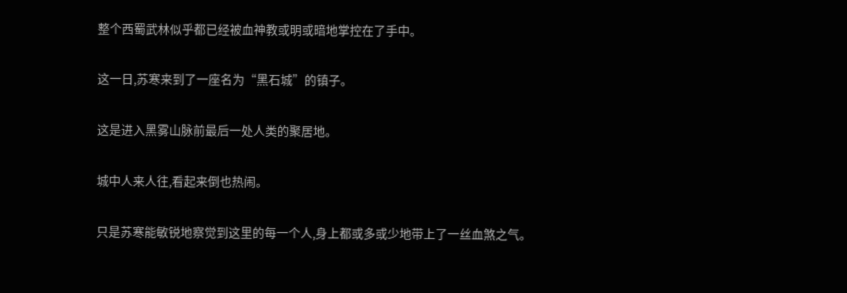整个西蜀武林似乎都已经被血神教或明或暗地掌控在了手中。

这一日,苏寒来到了一座名为“黑石城”的镇子。

这是进入黑雾山脉前最后一处人类的聚居地。

城中人来人往,看起来倒也热闹。

只是苏寒能敏锐地察觉到这里的每一个人,身上都或多或少地带上了一丝血煞之气。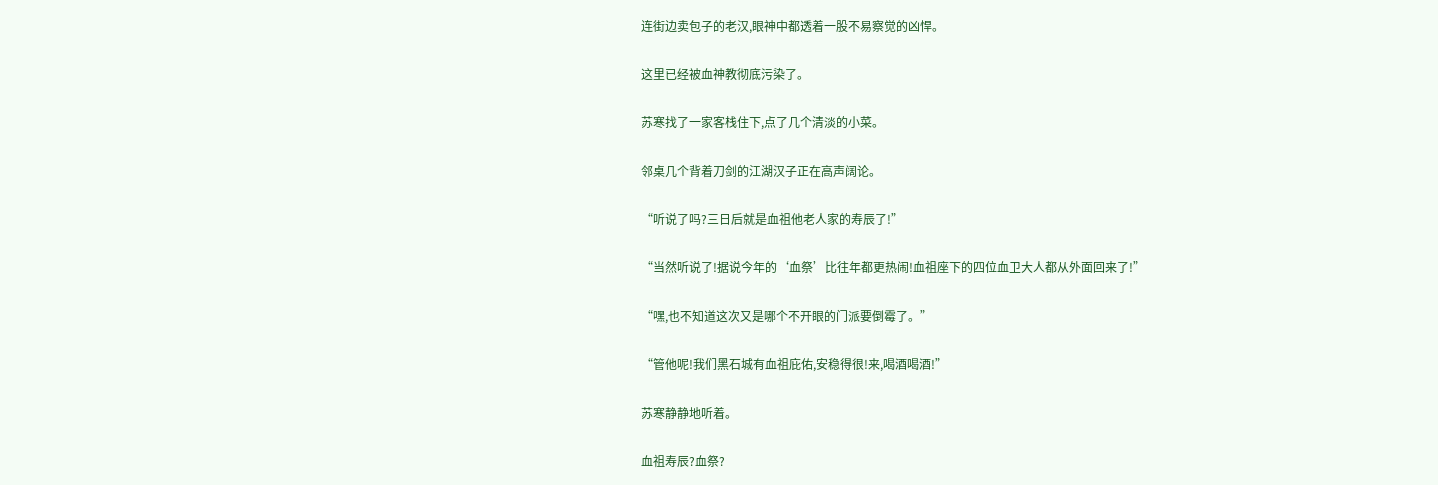连街边卖包子的老汉,眼神中都透着一股不易察觉的凶悍。

这里已经被血神教彻底污染了。

苏寒找了一家客栈住下,点了几个清淡的小菜。

邻桌几个背着刀剑的江湖汉子正在高声阔论。

“听说了吗?三日后就是血祖他老人家的寿辰了!”

“当然听说了!据说今年的‘血祭’比往年都更热闹!血祖座下的四位血卫大人都从外面回来了!”

“嘿,也不知道这次又是哪个不开眼的门派要倒霉了。”

“管他呢!我们黑石城有血祖庇佑,安稳得很!来,喝酒喝酒!”

苏寒静静地听着。

血祖寿辰?血祭?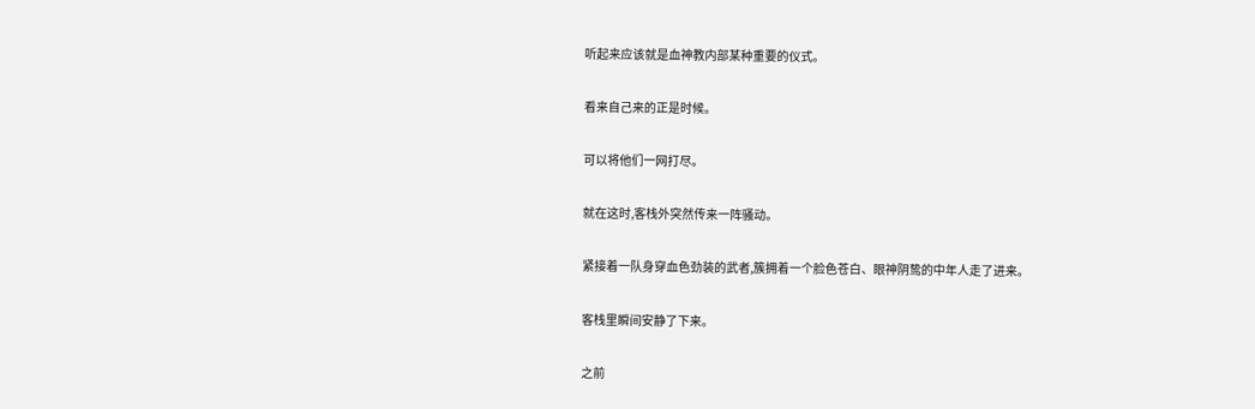听起来应该就是血神教内部某种重要的仪式。

看来自己来的正是时候。

可以将他们一网打尽。

就在这时,客栈外突然传来一阵骚动。

紧接着一队身穿血色劲装的武者,簇拥着一个脸色苍白、眼神阴鸷的中年人走了进来。

客栈里瞬间安静了下来。

之前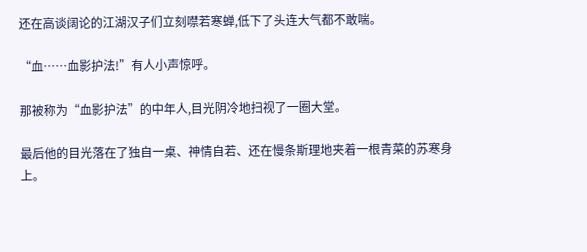还在高谈阔论的江湖汉子们立刻噤若寒蝉,低下了头连大气都不敢喘。

“血……血影护法!”有人小声惊呼。

那被称为“血影护法”的中年人,目光阴冷地扫视了一圈大堂。

最后他的目光落在了独自一桌、神情自若、还在慢条斯理地夹着一根青菜的苏寒身上。